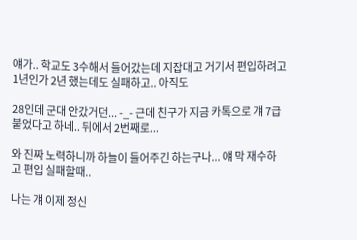얘가.. 학교도 3수해서 들어갔는데 지잡대고 거기서 편입하려고 1년인가 2년 했는데도 실패하고.. 아직도

28인데 군대 안갔거던... -_- 근데 친구가 지금 카톡으로 걔 7급 붙었다고 하네.. 뒤에서 2번째로...

와 진짜 노력하니까 하늘이 들어주긴 하는구나... 얘 막 재수하고 편입 실패할때..

나는 걔 이제 정신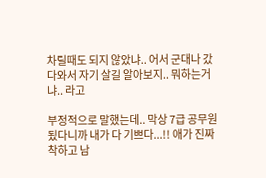차릴때도 되지 않았냐.. 어서 군대나 갔다와서 자기 살길 알아보지.. 뭐하는거냐.. 라고

부정적으로 말했는데.. 막상 7급 공무원 됬다니까 내가 다 기쁘다...!! 애가 진짜 착하고 남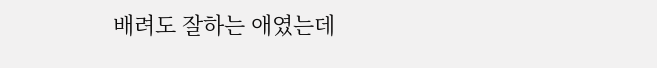배려도 잘하는 애였는데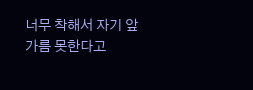너무 착해서 자기 앞가름 못한다고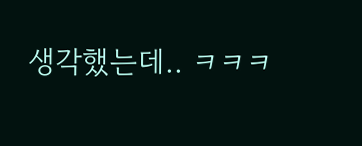생각했는데.. ㅋㅋㅋ